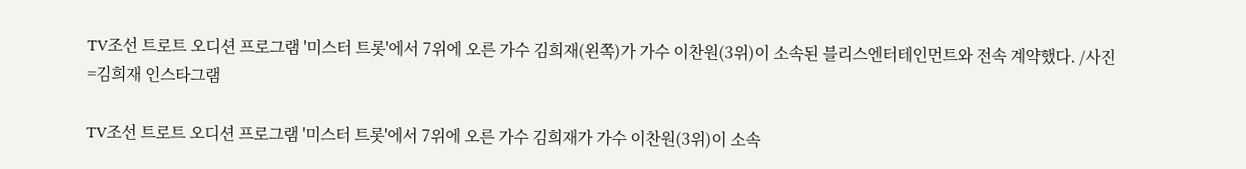TV조선 트로트 오디션 프로그램 '미스터 트롯'에서 7위에 오른 가수 김희재(왼쪽)가 가수 이찬원(3위)이 소속된 블리스엔터테인먼트와 전속 계약했다. /사진=김희재 인스타그램

TV조선 트로트 오디션 프로그램 '미스터 트롯'에서 7위에 오른 가수 김희재가 가수 이찬원(3위)이 소속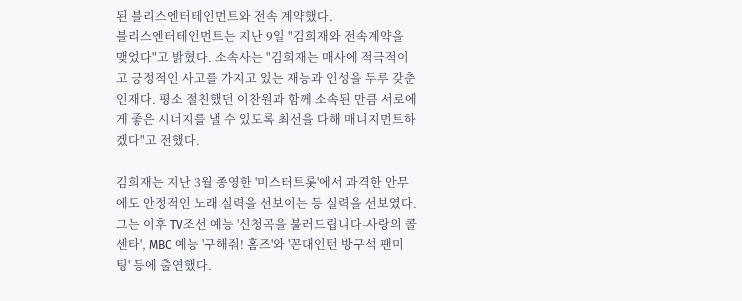된 블리스엔터테인먼트와 전속 계약했다.
블리스엔터테인먼트는 지난 9일 "김희재와 전속계약을 맺었다"고 밝혔다. 소속사는 "김희재는 매사에 적극적이고 긍정적인 사고를 가지고 있는 재능과 인성을 두루 갖춘 인재다. 평소 절친했던 이찬원과 함께 소속된 만큼 서로에게 좋은 시너지를 낼 수 있도록 최선을 다해 매니지먼트하겠다"고 전했다.

김희재는 지난 3월 종영한 '미스터트롯'에서 과격한 안무에도 안정적인 노래 실력을 선보이는 등 실력을 선보였다. 그는 이후 TV조선 예능 '신청곡을 불러드립니다-사랑의 콜센타', MBC 예능 '구해줘! 홈즈'와 '꼰대인턴 방구석 팬미팅' 등에 출연했다.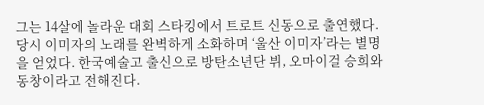그는 14살에 놀라운 대회 스타킹에서 트로트 신동으로 출연했다. 당시 이미자의 노래를 완벽하게 소화하며 ‘울산 이미자’라는 별명을 얻었다. 한국예술고 출신으로 방탄소년단 뷔, 오마이걸 승희와 동창이라고 전해진다.